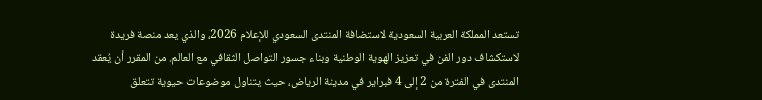تستعد المملكة العربية السعودية لاستضافة المنتدى السعودي للإعلام 2026، والذي يعد منصة فريدة لاستكشاف دور الفن في تعزيز الهوية الوطنية وبناء جسور التواصل الثقافي مع العالم. من المقرر أن يُعقد المنتدى في الفترة من 2 إلى 4 فبراير في مدينة الرياض، حيث يتناول موضوعات حيوية تتعلق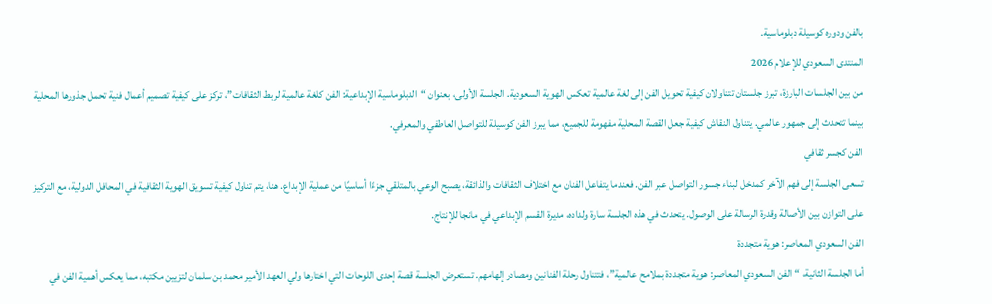بالفن ودوره كوسيلة دبلوماسية.
المنتدى السعودي للإعلام 2026
من بين الجلسات البارزة، تبرز جلستان تتناولان كيفية تحويل الفن إلى لغة عالمية تعكس الهوية السعودية. الجلسة الأولى، بعنوان “الدبلوماسية الإبداعية: الفن كلغة عالمية لربط الثقافات”، تركز على كيفية تصميم أعمال فنية تحمل جذورها المحلية بينما تتحدث إلى جمهور عالمي. يتناول النقاش كيفية جعل القصة المحلية مفهومة للجميع، مما يبرز الفن كوسيلة للتواصل العاطفي والمعرفي.
الفن كجسر ثقافي
تسعى الجلسة إلى فهم الآخر كمدخل لبناء جسور التواصل عبر الفن. فعندما يتفاعل الفنان مع اختلاف الثقافات والذائقة، يصبح الوعي بالمتلقي جزءًا أساسيًا من عملية الإبداع. هنا، يتم تناول كيفية تسويق الهوية الثقافية في المحافل الدولية، مع التركيز على التوازن بين الأصالة وقدرة الرسالة على الوصول. يتحدث في هذه الجلسة سارة ولداده، مديرة القسم الإبداعي في مانجا للإنتاج.
الفن السعودي المعاصر: هوية متجددة
أما الجلسة الثانية، “الفن السعودي المعاصر: هوية متجددة بملامح عالمية”، فتتناول رحلة الفنانين ومصادر إلهامهم. تستعرض الجلسة قصة إحدى اللوحات التي اختارها ولي العهد الأمير محمد بن سلمان لتزيين مكتبه، مما يعكس أهمية الفن في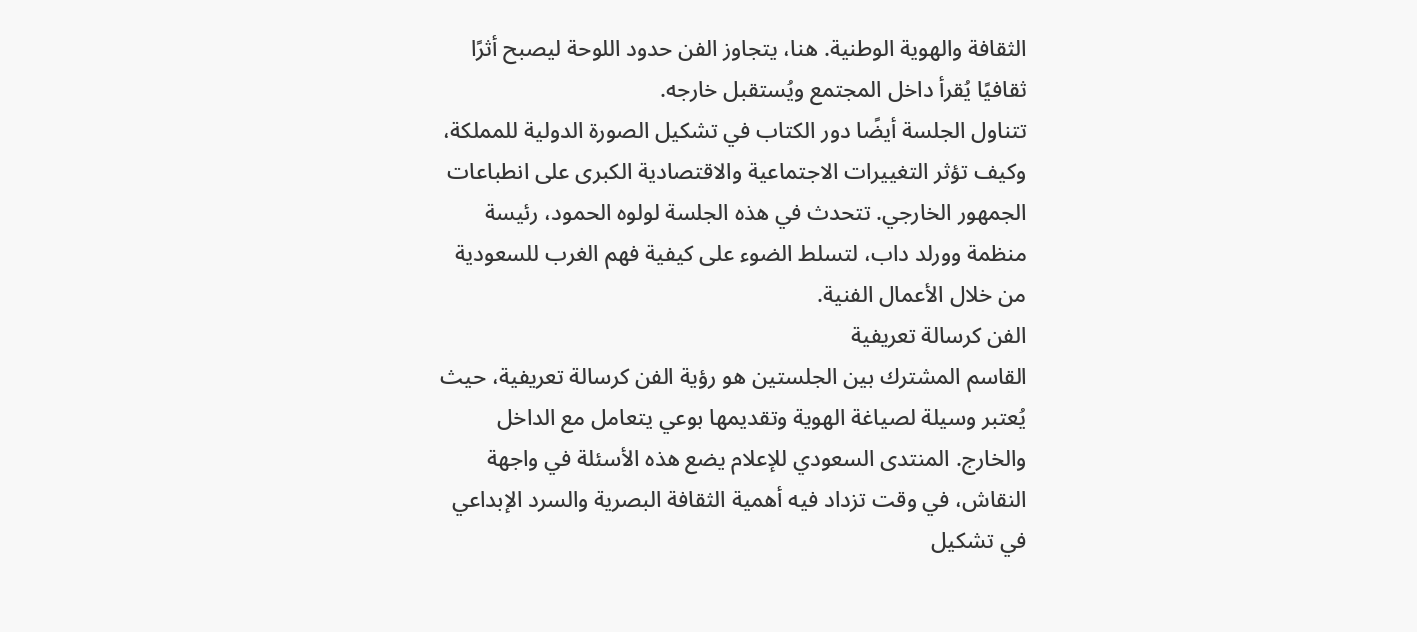الثقافة والهوية الوطنية. هنا، يتجاوز الفن حدود اللوحة ليصبح أثرًا ثقافيًا يُقرأ داخل المجتمع ويُستقبل خارجه.
تتناول الجلسة أيضًا دور الكتاب في تشكيل الصورة الدولية للمملكة، وكيف تؤثر التغييرات الاجتماعية والاقتصادية الكبرى على انطباعات الجمهور الخارجي. تتحدث في هذه الجلسة لولوه الحمود، رئيسة منظمة وورلد داب، لتسلط الضوء على كيفية فهم الغرب للسعودية من خلال الأعمال الفنية.
الفن كرسالة تعريفية
القاسم المشترك بين الجلستين هو رؤية الفن كرسالة تعريفية، حيث يُعتبر وسيلة لصياغة الهوية وتقديمها بوعي يتعامل مع الداخل والخارج. المنتدى السعودي للإعلام يضع هذه الأسئلة في واجهة النقاش، في وقت تزداد فيه أهمية الثقافة البصرية والسرد الإبداعي في تشكيل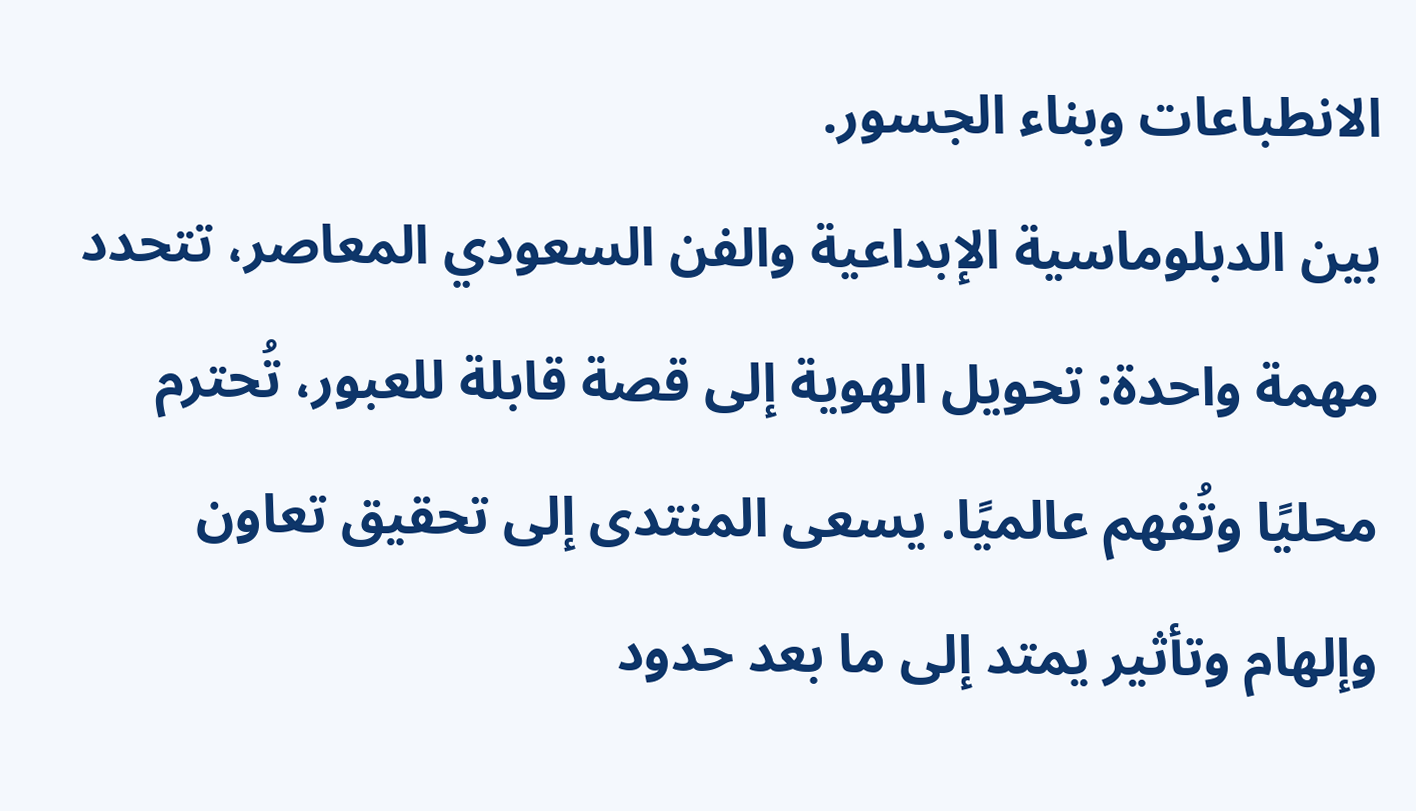الانطباعات وبناء الجسور.
بين الدبلوماسية الإبداعية والفن السعودي المعاصر، تتحدد مهمة واحدة: تحويل الهوية إلى قصة قابلة للعبور، تُحترم محليًا وتُفهم عالميًا. يسعى المنتدى إلى تحقيق تعاون وإلهام وتأثير يمتد إلى ما بعد حدود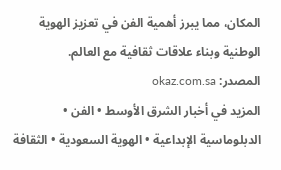المكان، مما يبرز أهمية الفن في تعزيز الهوية الوطنية وبناء علاقات ثقافية مع العالم.
المصدر: okaz.com.sa
المزيد في أخبار الشرق الأوسط • الفن • الدبلوماسية الإبداعية • الهوية السعودية • الثقافة